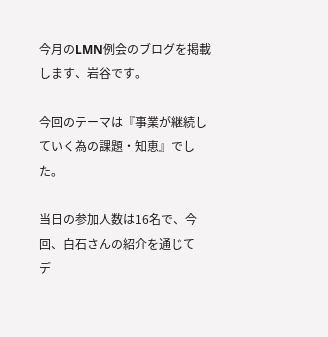今月のLMN例会のブログを掲載します、岩谷です。

今回のテーマは『事業が継続していく為の課題・知恵』でした。

当日の参加人数は16名で、今回、白石さんの紹介を通じて
デ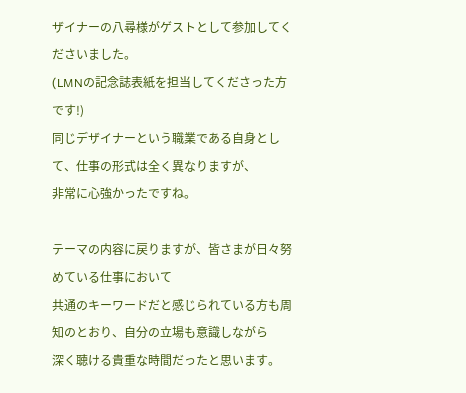ザイナーの八尋様がゲストとして参加してくださいました。
(LMNの記念誌表紙を担当してくださった方です!)
同じデザイナーという職業である自身として、仕事の形式は全く異なりますが、
非常に心強かったですね。

テーマの内容に戻りますが、皆さまが日々努めている仕事において
共通のキーワードだと感じられている方も周知のとおり、自分の立場も意識しながら
深く聴ける貴重な時間だったと思います。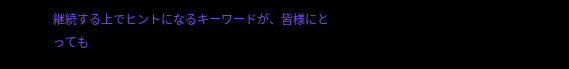継続する上でヒントになるキーワードが、皆様にとっても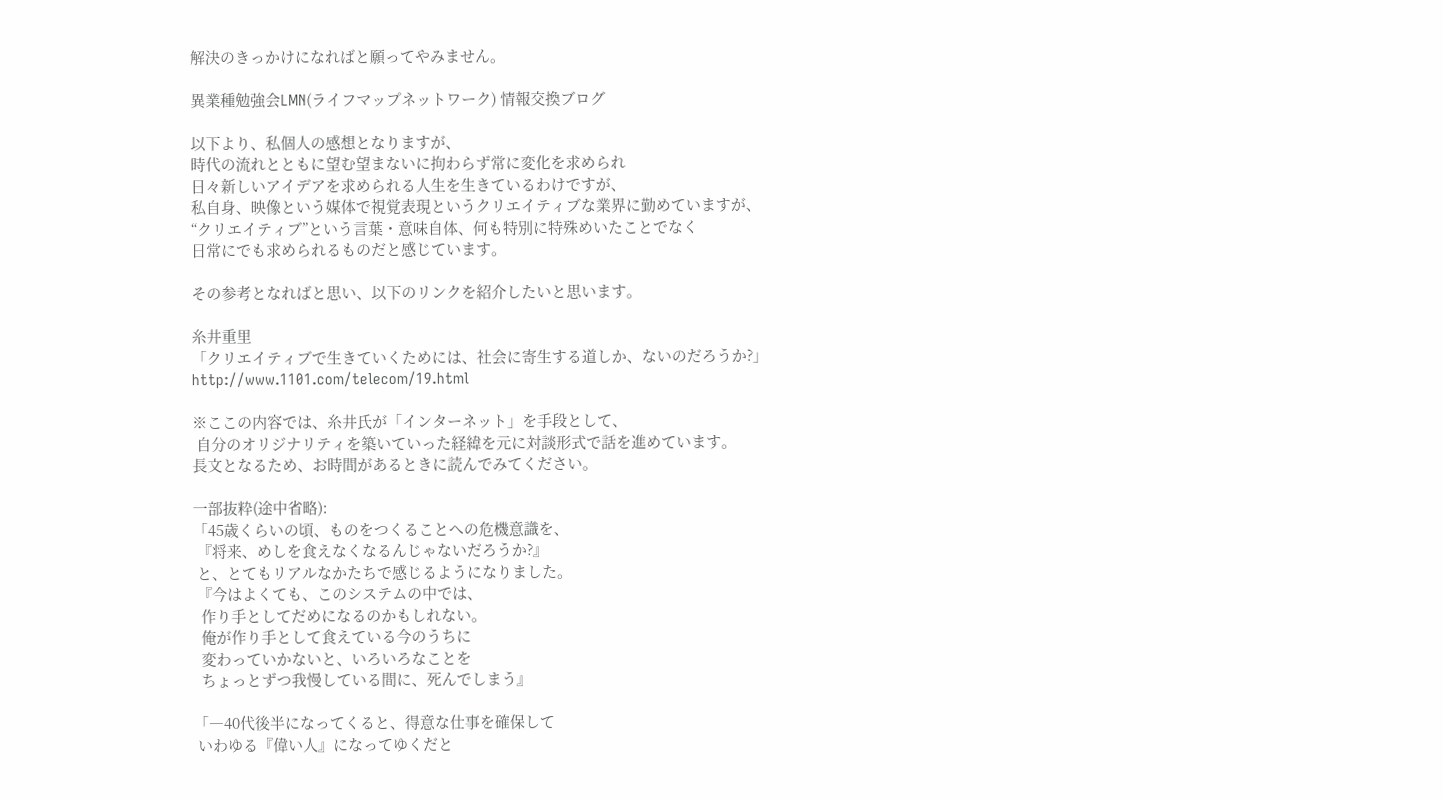解決のきっかけになればと願ってやみません。

異業種勉強会LMN(ライフマップネットワーク) 情報交換ブログ

以下より、私個人の感想となりますが、
時代の流れとともに望む望まないに拘わらず常に変化を求められ
日々新しいアイデアを求められる人生を生きているわけですが、
私自身、映像という媒体で視覚表現というクリエイティブな業界に勤めていますが、
“クリエイティブ”という言葉・意味自体、何も特別に特殊めいたことでなく
日常にでも求められるものだと感じています。

その参考となればと思い、以下のリンクを紹介したいと思います。

糸井重里
「クリエイティブで生きていくためには、社会に寄生する道しか、ないのだろうか?」
http://www.1101.com/telecom/19.html

※ここの内容では、糸井氏が「インターネット」を手段として、
 自分のオリジナリティを築いていった経緯を元に対談形式で話を進めています。
長文となるため、お時間があるときに読んでみてください。

一部抜粋(途中省略):
「45歳くらいの頃、ものをつくることへの危機意識を、
 『将来、めしを食えなくなるんじゃないだろうか?』
 と、とてもリアルなかたちで感じるようになりました。
 『今はよくても、このシステムの中では、
  作り手としてだめになるのかもしれない。
  俺が作り手として食えている今のうちに
  変わっていかないと、いろいろなことを
  ちょっとずつ我慢している間に、死んでしまう』

「―40代後半になってくると、得意な仕事を確保して
 いわゆる『偉い人』になってゆくだと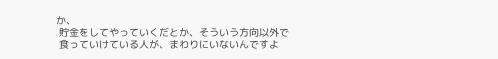か、
 貯金をしてやっていくだとか、そういう方向以外で
 食っていけている人が、まわりにいないんですよ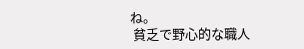ね。
 貧乏で野心的な職人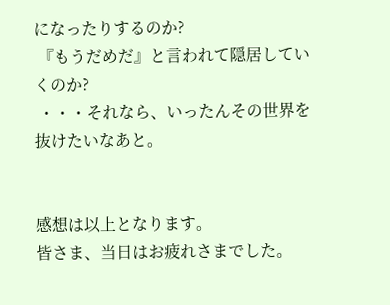になったりするのか?
 『もうだめだ』と言われて隠居していくのか?
 ・・・それなら、いったんその世界を抜けたいなあと。


感想は以上となります。
皆さま、当日はお疲れさまでした。